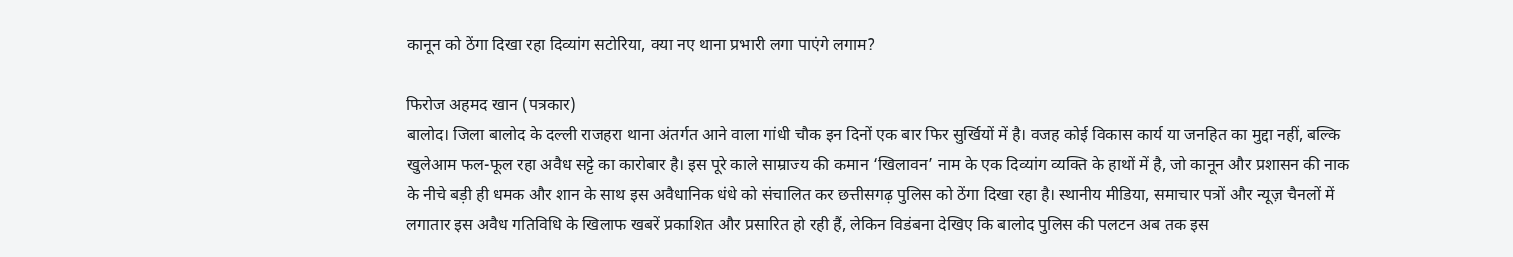कानून को ठेंगा दिखा रहा दिव्यांग सटोरिया, क्या नए थाना प्रभारी लगा पाएंगे लगाम?

फिरोज अहमद खान (पत्रकार)
बालोद। जिला बालोद के दल्ली राजहरा थाना अंतर्गत आने वाला गांधी चौक इन दिनों एक बार फिर सुर्खियों में है। वजह कोई विकास कार्य या जनहित का मुद्दा नहीं, बल्कि खुलेआम फल-फूल रहा अवैध सट्टे का कारोबार है। इस पूरे काले साम्राज्य की कमान ‘खिलावन’ नाम के एक दिव्यांग व्यक्ति के हाथों में है, जो कानून और प्रशासन की नाक के नीचे बड़ी ही धमक और शान के साथ इस अवैधानिक धंधे को संचालित कर छत्तीसगढ़ पुलिस को ठेंगा दिखा रहा है। स्थानीय मीडिया, समाचार पत्रों और न्यूज़ चैनलों में लगातार इस अवैध गतिविधि के खिलाफ खबरें प्रकाशित और प्रसारित हो रही हैं, लेकिन विडंबना देखिए कि बालोद पुलिस की पलटन अब तक इस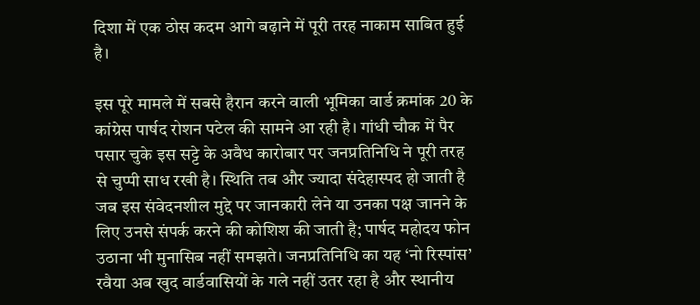दिशा में एक ठोस कदम आगे बढ़ाने में पूरी तरह नाकाम साबित हुई है।

इस पूरे मामले में सबसे हैरान करने वाली भूमिका वार्ड क्रमांक 20 के कांग्रेस पार्षद रोशन पटेल की सामने आ रही है। गांधी चौक में पैर पसार चुके इस सट्टे के अवैध कारोबार पर जनप्रतिनिधि ने पूरी तरह से चुप्पी साध रखी है। स्थिति तब और ज्यादा संदेहास्पद हो जाती है जब इस संवेदनशील मुद्दे पर जानकारी लेने या उनका पक्ष जानने के लिए उनसे संपर्क करने की कोशिश की जाती है; पार्षद महोदय फोन उठाना भी मुनासिब नहीं समझते। जनप्रतिनिधि का यह ‘नो रिस्पांस’ रवैया अब खुद वार्डवासियों के गले नहीं उतर रहा है और स्थानीय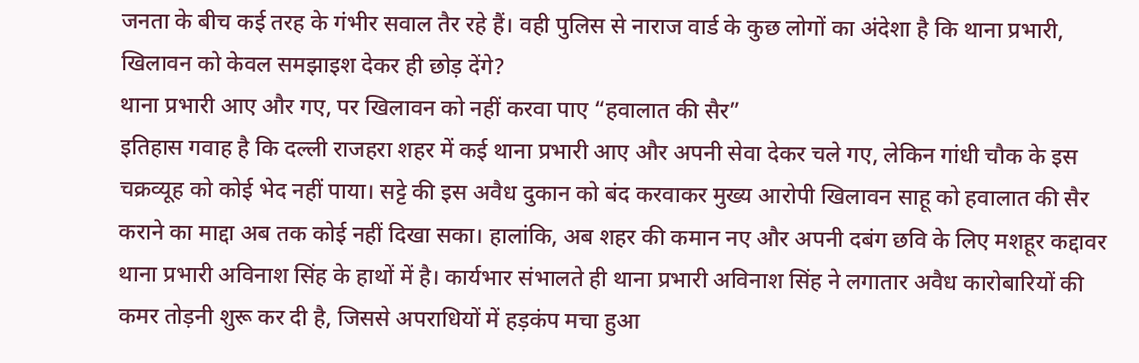जनता के बीच कई तरह के गंभीर सवाल तैर रहे हैं। वही पुलिस से नाराज वार्ड के कुछ लोगों का अंदेशा है कि थाना प्रभारी, खिलावन को केवल समझाइश देकर ही छोड़ देंगे?
थाना प्रभारी आए और गए, पर खिलावन को नहीं करवा पाए “हवालात की सैर”
इतिहास गवाह है कि दल्ली राजहरा शहर में कई थाना प्रभारी आए और अपनी सेवा देकर चले गए, लेकिन गांधी चौक के इस चक्रव्यूह को कोई भेद नहीं पाया। सट्टे की इस अवैध दुकान को बंद करवाकर मुख्य आरोपी खिलावन साहू को हवालात की सैर कराने का माद्दा अब तक कोई नहीं दिखा सका। हालांकि, अब शहर की कमान नए और अपनी दबंग छवि के लिए मशहूर कद्दावर थाना प्रभारी अविनाश सिंह के हाथों में है। कार्यभार संभालते ही थाना प्रभारी अविनाश सिंह ने लगातार अवैध कारोबारियों की कमर तोड़नी शुरू कर दी है, जिससे अपराधियों में हड़कंप मचा हुआ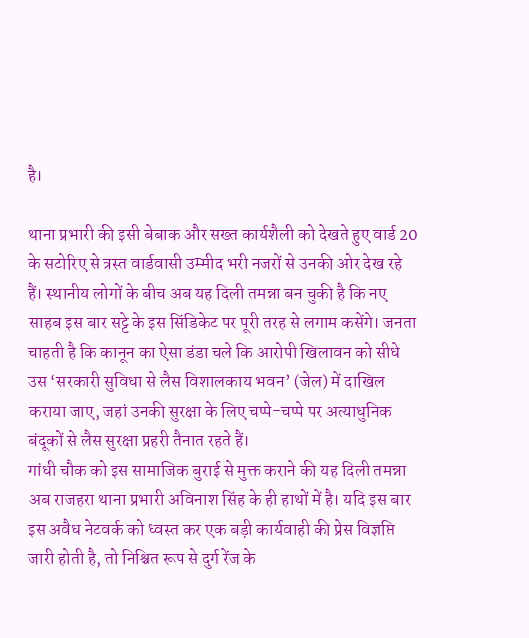है।

थाना प्रभारी की इसी बेबाक और सख्त कार्यशैली को देखते हुए वार्ड 20 के सटोरिए से त्रस्त वार्डवासी उम्मीद भरी नजरों से उनकी ओर देख रहे हैं। स्थानीय लोगों के बीच अब यह दिली तमन्ना बन चुकी है कि नए साहब इस बार सट्टे के इस सिंडिकेट पर पूरी तरह से लगाम कसेंगे। जनता चाहती है कि कानून का ऐसा डंडा चले कि आरोपी खिलावन को सीधे उस ‘सरकारी सुविधा से लैस विशालकाय भवन’ (जेल) में दाखिल कराया जाए, जहां उनकी सुरक्षा के लिए चप्पे-चप्पे पर अत्याधुनिक बंदूकों से लैस सुरक्षा प्रहरी तैनात रहते हैं।
गांधी चौक को इस सामाजिक बुराई से मुक्त कराने की यह दिली तमन्ना अब राजहरा थाना प्रभारी अविनाश सिंह के ही हाथों में है। यदि इस बार इस अवैध नेटवर्क को ध्वस्त कर एक बड़ी कार्यवाही की प्रेस विज्ञप्ति जारी होती है, तो निश्चित रूप से दुर्ग रेंज के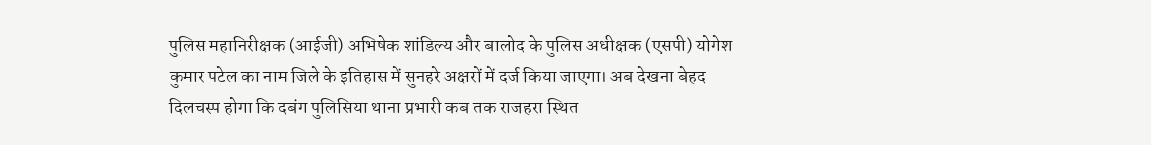पुलिस महानिरीक्षक (आईजी) अभिषेक शांडिल्य और बालोद के पुलिस अधीक्षक (एसपी) योगेश कुमार पटेल का नाम जिले के इतिहास में सुनहरे अक्षरों में दर्ज किया जाएगा। अब देखना बेहद दिलचस्प होगा कि दबंग पुलिसिया थाना प्रभारी कब तक राजहरा स्थित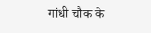गांधी चौक के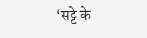‘सट्टे के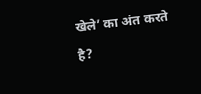खेले’ का अंत करते है?